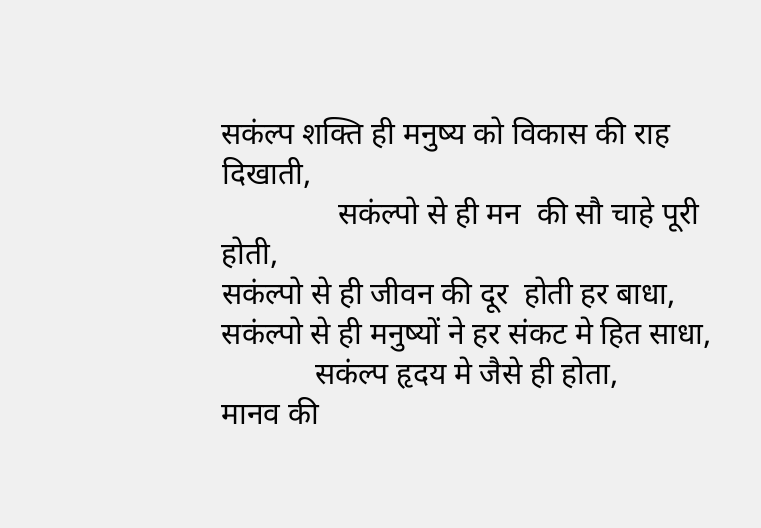सकंल्प शक्ति ही मनुष्य को विकास की राह दिखाती,
               सकंल्पो से ही मन  की सौ चाहे पूरी होती,
सकंल्पो से ही जीवन की दूर  होती हर बाधा,
सकंल्पो से ही मनुष्यों ने हर संकट मे हित साधा,
            सकंल्प हृदय मे जैसे ही होता,
मानव की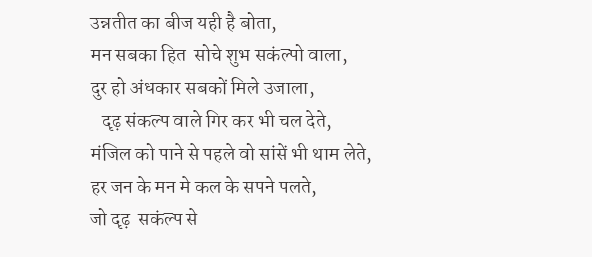उन्नतीत का बीज यही है बोता,
मन सबका हित  सोचे शुभ सकंल्पो वाला,
दुर हो अंधकार सबकों मिले उजाला,
   दृढ़ संकल्प वाले गिर कर भी चल देते,
मंजिल को पाने से पहले वो सांसें भी थाम लेते,
हर जन के मन मे कल के सपने पलते,
जो दृढ़  सकंल्प से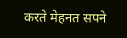करते मेहनत सपने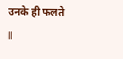उनके ही फलते ll